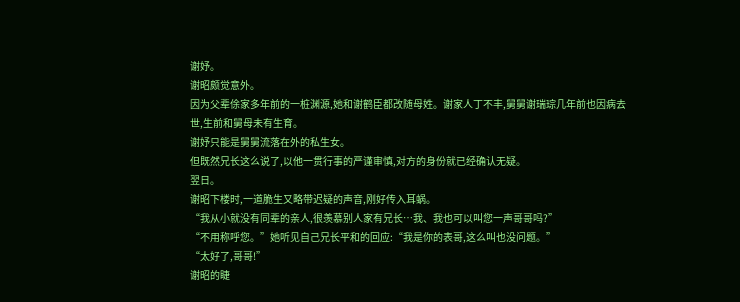谢妤。
谢昭颇觉意外。
因为父辈俆家多年前的一桩渊源,她和谢鹤臣都改随母姓。谢家人丁不丰,舅舅谢瑞琮几年前也因病去世,生前和舅母未有生育。
谢妤只能是舅舅流落在外的私生女。
但既然兄长这么说了,以他一贯行事的严谨审慎,对方的身份就已经确认无疑。
翌日。
谢昭下楼时,一道脆生又略带迟疑的声音,刚好传入耳蜗。
“我从小就没有同辈的亲人,很羡慕别人家有兄长…我、我也可以叫您一声哥哥吗?”
“不用称呼您。”她听见自己兄长平和的回应:“我是你的表哥,这么叫也没问题。”
“太好了,哥哥!”
谢昭的睫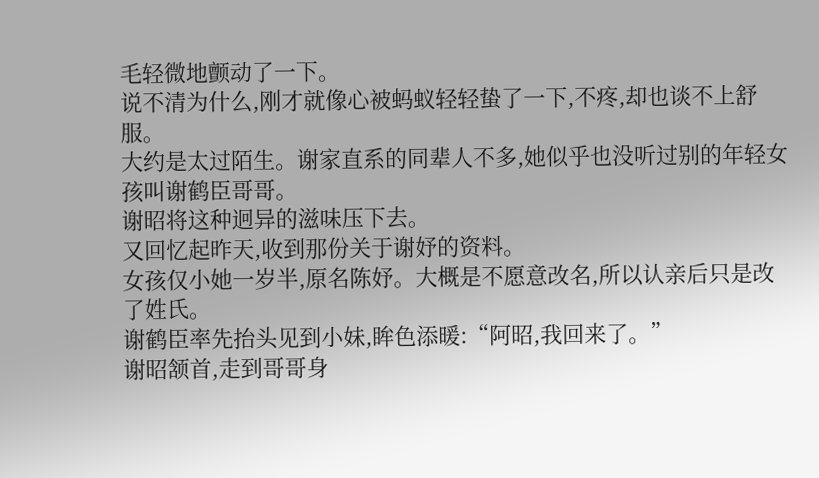毛轻微地颤动了一下。
说不清为什么,刚才就像心被蚂蚁轻轻蛰了一下,不疼,却也谈不上舒服。
大约是太过陌生。谢家直系的同辈人不多,她似乎也没听过别的年轻女孩叫谢鹤臣哥哥。
谢昭将这种迥异的滋味压下去。
又回忆起昨天,收到那份关于谢妤的资料。
女孩仅小她一岁半,原名陈妤。大概是不愿意改名,所以认亲后只是改了姓氏。
谢鹤臣率先抬头见到小妹,眸色添暖:“阿昭,我回来了。”
谢昭颔首,走到哥哥身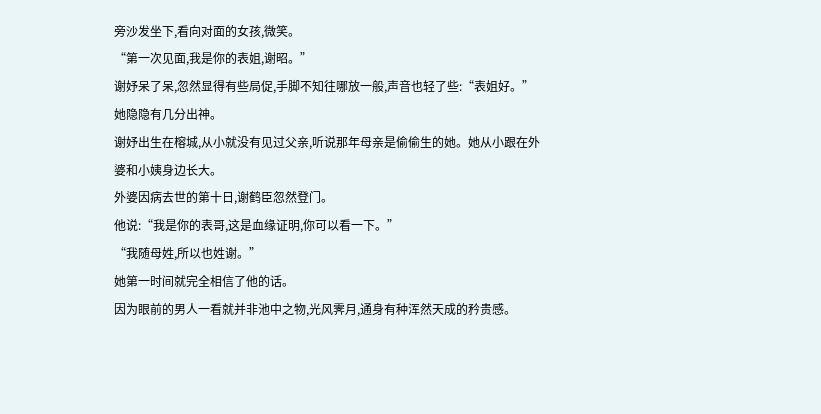旁沙发坐下,看向对面的女孩,微笑。
“第一次见面,我是你的表姐,谢昭。”
谢妤呆了呆,忽然显得有些局促,手脚不知往哪放一般,声音也轻了些:“表姐好。”
她隐隐有几分出神。
谢妤出生在榕城,从小就没有见过父亲,听说那年母亲是偷偷生的她。她从小跟在外婆和小姨身边长大。
外婆因病去世的第十日,谢鹤臣忽然登门。
他说:“我是你的表哥,这是血缘证明,你可以看一下。”
“我随母姓,所以也姓谢。”
她第一时间就完全相信了他的话。
因为眼前的男人一看就并非池中之物,光风霁月,通身有种浑然天成的矜贵感。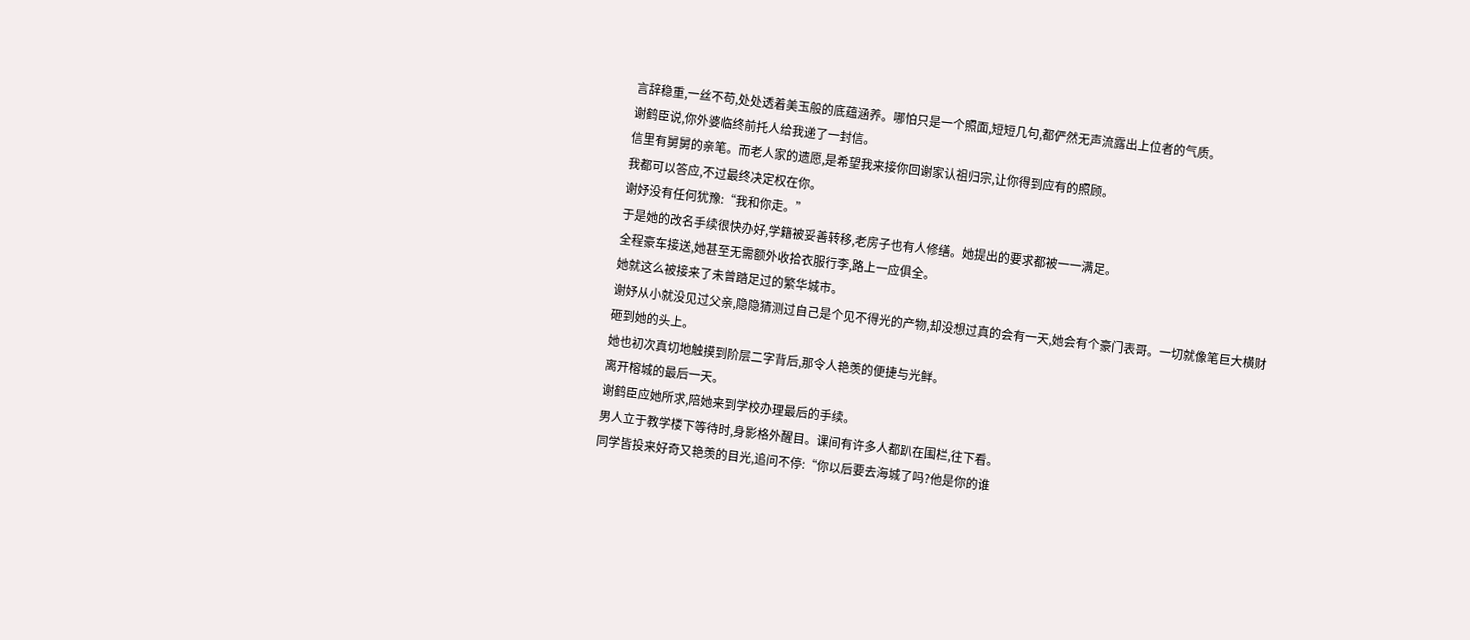言辞稳重,一丝不苟,处处透着美玉般的底蕴涵养。哪怕只是一个照面,短短几句,都俨然无声流露出上位者的气质。
谢鹤臣说,你外婆临终前托人给我递了一封信。
信里有舅舅的亲笔。而老人家的遗愿,是希望我来接你回谢家认祖归宗,让你得到应有的照顾。
我都可以答应,不过最终决定权在你。
谢妤没有任何犹豫:“我和你走。”
于是她的改名手续很快办好,学籍被妥善转移,老房子也有人修缮。她提出的要求都被一一满足。
全程豪车接送,她甚至无需额外收拾衣服行李,路上一应俱全。
她就这么被接来了未曾踏足过的繁华城市。
谢妤从小就没见过父亲,隐隐猜测过自己是个见不得光的产物,却没想过真的会有一天,她会有个豪门表哥。一切就像笔巨大横财砸到她的头上。
她也初次真切地触摸到阶层二字背后,那令人艳羡的便捷与光鲜。
离开榕城的最后一天。
谢鹤臣应她所求,陪她来到学校办理最后的手续。
男人立于教学楼下等待时,身影格外醒目。课间有许多人都趴在围栏,往下看。
同学皆投来好奇又艳羡的目光,追问不停:“你以后要去海城了吗?他是你的谁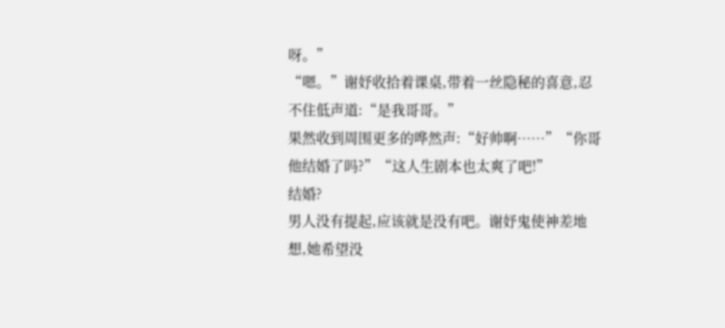呀。”
“嗯。”谢妤收拾着课桌,带着一丝隐秘的喜意,忍不住低声道:“是我哥哥。”
果然收到周围更多的哗然声:“好帅啊……”“你哥他结婚了吗?”“这人生剧本也太爽了吧!”
结婚?
男人没有提起,应该就是没有吧。谢妤鬼使神差地想,她希望没